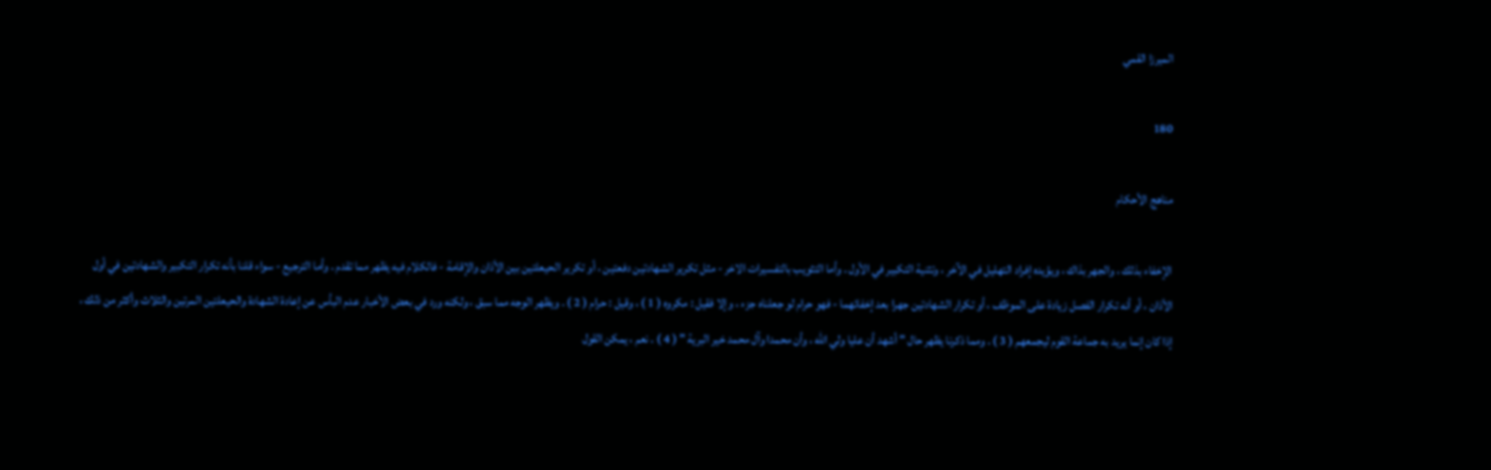الميرزا القمي

180

مناهج الأحكام

الإخفاء بذلك ، والجهر بذاك ، ويؤيده إفراد التهليل في الآخر ، وتثنية التكبير في الأول . وأما التثويب بالتفسيرات الاخر - مثل تكرير الشهادتين دفعتين ، أو تكرير الحيعلتين بين الأذان والإقامة - فالكلام فيه يظهر مما تقدم . وأما الترجيع - سواء قلنا بأنه تكرار التكبير والشهادتين في أول الأذان ، أو أنه تكرار الفصل زيادة على الموظف ، أو تكرار الشهادتين جهرا بعد إخفائهما - فهو حرام لو جعلناه جزء ، وإلا فقيل : مكروه ( 1 ) ، وقيل : حرام ( 2 ) . ويظهر الوجه مما سبق ، ولكنه ورد في بعض الأخبار عدم البأس عن إعادة الشهادة والحيعلتين المرتين والثلاث وأكثر من ذلك ، إذا كان إنما يريد به جماعة القوم ليجمعهم ( 3 ) . ومما ذكرنا يظهر حال " أشهد أن عليا ولي الله ، وأن محمدا وآل محمد خير البرية " ( 4 ) . نعم ، يمكن القول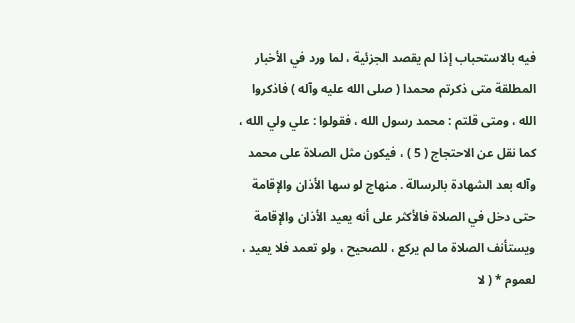فيه بالاستحباب إذا لم يقصد الجزئية ، لما ورد في الأخبار المطلقة متى ذكرتم محمدا ( صلى الله عليه وآله ) فاذكروا الله ، ومتى قلتم : محمد رسول الله ، فقولوا : علي ولي الله ، كما نقل عن الاحتجاج ( 5 ) ، فيكون مثل الصلاة على محمد وآله بعد الشهادة بالرسالة . منهاج لو سها الأذان والإقامة حتى دخل في الصلاة فالأكثر على أنه يعيد الأذان والإقامة ويستأنف الصلاة ما لم يركع ، للصحيح ، ولو تعمد فلا يعيد ، لعموم * ( لا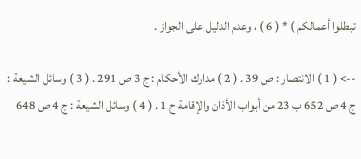تبطلوا أعمالكم ) * ( 6 ) ، وعدم الدليل على الجواز .

--> ( 1 ) الانتصار : ص 39 . ( 2 ) مدارك الأحكام : ج 3 ص 291 . ( 3 ) وسائل الشيعة : ج 4 ص 652 ب 23 من أبواب الأذان والإقامة ح 1 . ( 4 ) وسائل الشيعة : ج 4 ص 648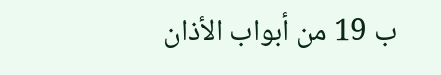ب 19 من أبواب الأذان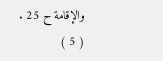والإقامة ح 25 . ( 5 )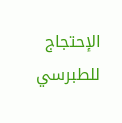الإحتجاج للطبرسي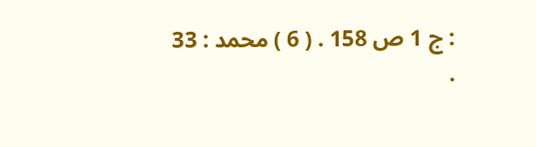: ج 1 ص 158 . ( 6 ) محمد : 33 .